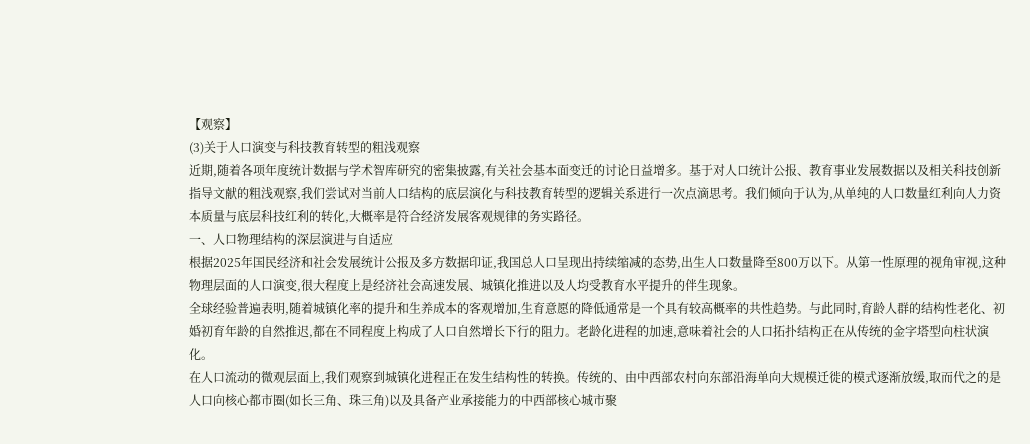【观察】
(3)关于人口演变与科技教育转型的粗浅观察
近期,随着各项年度统计数据与学术智库研究的密集披露,有关社会基本面变迁的讨论日益增多。基于对人口统计公报、教育事业发展数据以及相关科技创新指导文献的粗浅观察,我们尝试对当前人口结构的底层演化与科技教育转型的逻辑关系进行一次点滴思考。我们倾向于认为,从单纯的人口数量红利向人力资本质量与底层科技红利的转化,大概率是符合经济发展客观规律的务实路径。
一、人口物理结构的深层演进与自适应
根据2025年国民经济和社会发展统计公报及多方数据印证,我国总人口呈现出持续缩减的态势,出生人口数量降至800万以下。从第一性原理的视角审视,这种物理层面的人口演变,很大程度上是经济社会高速发展、城镇化推进以及人均受教育水平提升的伴生现象。
全球经验普遍表明,随着城镇化率的提升和生养成本的客观增加,生育意愿的降低通常是一个具有较高概率的共性趋势。与此同时,育龄人群的结构性老化、初婚初育年龄的自然推迟,都在不同程度上构成了人口自然增长下行的阻力。老龄化进程的加速,意味着社会的人口拓扑结构正在从传统的金字塔型向柱状演化。
在人口流动的微观层面上,我们观察到城镇化进程正在发生结构性的转换。传统的、由中西部农村向东部沿海单向大规模迁徙的模式逐渐放缓,取而代之的是人口向核心都市圈(如长三角、珠三角)以及具备产业承接能力的中西部核心城市聚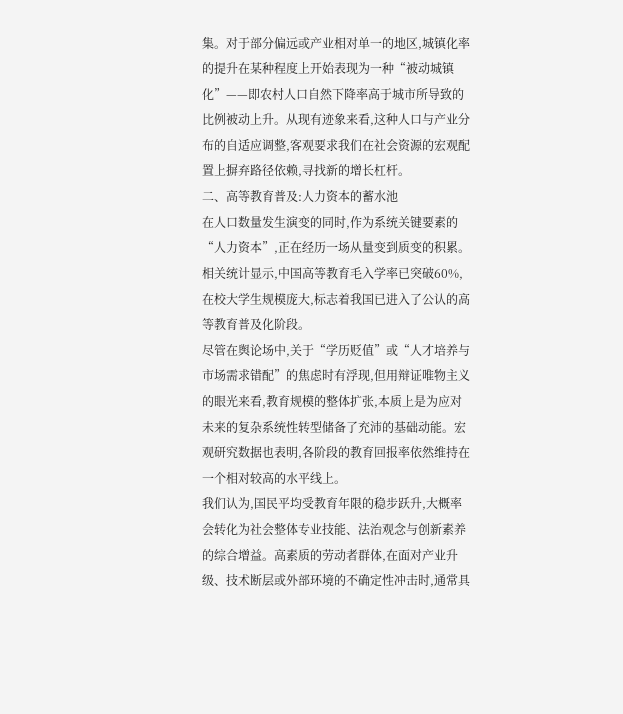集。对于部分偏远或产业相对单一的地区,城镇化率的提升在某种程度上开始表现为一种“被动城镇化”——即农村人口自然下降率高于城市所导致的比例被动上升。从现有迹象来看,这种人口与产业分布的自适应调整,客观要求我们在社会资源的宏观配置上摒弃路径依赖,寻找新的增长杠杆。
二、高等教育普及:人力资本的蓄水池
在人口数量发生演变的同时,作为系统关键要素的“人力资本”,正在经历一场从量变到质变的积累。相关统计显示,中国高等教育毛入学率已突破60%,在校大学生规模庞大,标志着我国已进入了公认的高等教育普及化阶段。
尽管在舆论场中,关于“学历贬值”或“人才培养与市场需求错配”的焦虑时有浮现,但用辩证唯物主义的眼光来看,教育规模的整体扩张,本质上是为应对未来的复杂系统性转型储备了充沛的基础动能。宏观研究数据也表明,各阶段的教育回报率依然维持在一个相对较高的水平线上。
我们认为,国民平均受教育年限的稳步跃升,大概率会转化为社会整体专业技能、法治观念与创新素养的综合增益。高素质的劳动者群体,在面对产业升级、技术断层或外部环境的不确定性冲击时,通常具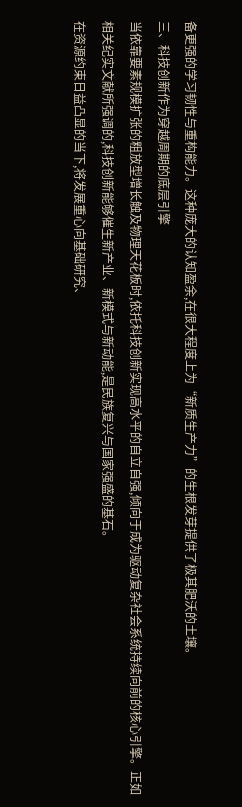备更强的学习韧性与重构能力。这种庞大的认知盈余,在很大程度上为“新质生产力”的生根发芽提供了极其肥沃的土壤。
三、科技创新作为穿越周期的底层引擎
当依靠要素规模扩张的粗放型增长触及物理天花板时,依托科技创新实现高水平的自立自强,倾向于成为驱动复杂社会系统持续向前的核心引擎。正如相关纪实文献所强调的,科技创新能够催生新产业、新模式与新动能,是民族复兴与国家强盛的基石。
在资源约束日益凸显的当下,将发展重心向基础研究、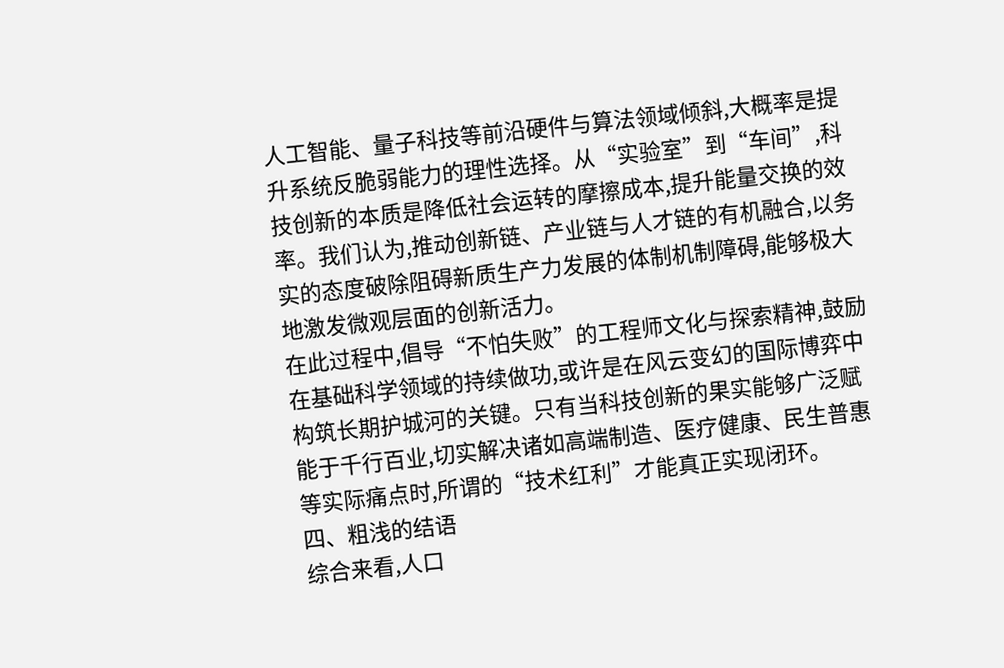人工智能、量子科技等前沿硬件与算法领域倾斜,大概率是提升系统反脆弱能力的理性选择。从“实验室”到“车间”,科技创新的本质是降低社会运转的摩擦成本,提升能量交换的效率。我们认为,推动创新链、产业链与人才链的有机融合,以务实的态度破除阻碍新质生产力发展的体制机制障碍,能够极大地激发微观层面的创新活力。
在此过程中,倡导“不怕失败”的工程师文化与探索精神,鼓励在基础科学领域的持续做功,或许是在风云变幻的国际博弈中构筑长期护城河的关键。只有当科技创新的果实能够广泛赋能于千行百业,切实解决诸如高端制造、医疗健康、民生普惠等实际痛点时,所谓的“技术红利”才能真正实现闭环。
四、粗浅的结语
综合来看,人口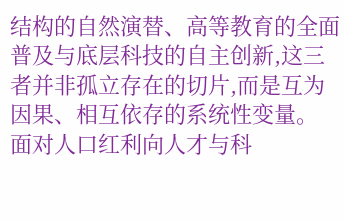结构的自然演替、高等教育的全面普及与底层科技的自主创新,这三者并非孤立存在的切片,而是互为因果、相互依存的系统性变量。
面对人口红利向人才与科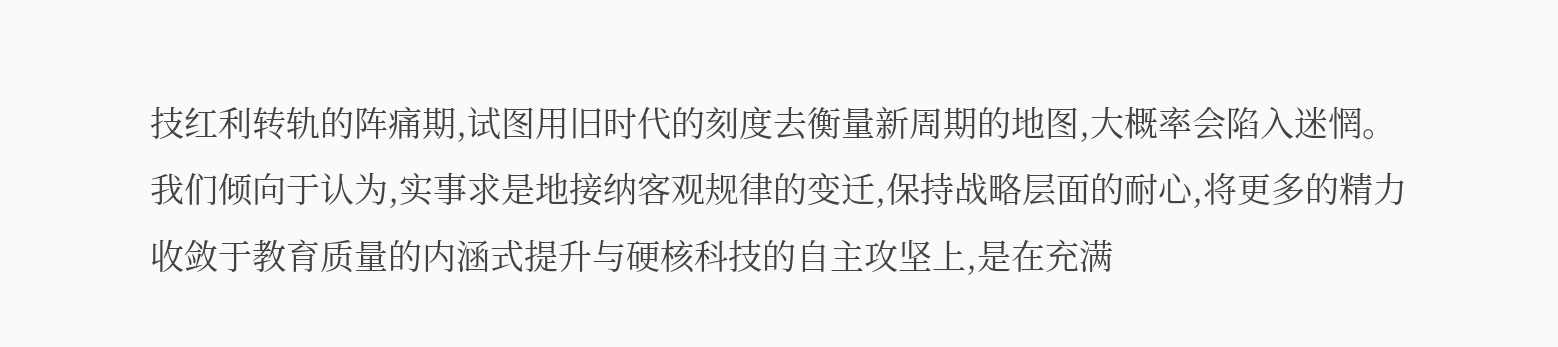技红利转轨的阵痛期,试图用旧时代的刻度去衡量新周期的地图,大概率会陷入迷惘。我们倾向于认为,实事求是地接纳客观规律的变迁,保持战略层面的耐心,将更多的精力收敛于教育质量的内涵式提升与硬核科技的自主攻坚上,是在充满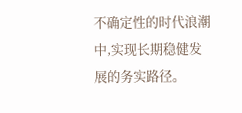不确定性的时代浪潮中,实现长期稳健发展的务实路径。